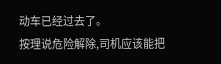动车已经过去了。
按理说危险解除,司机应该能把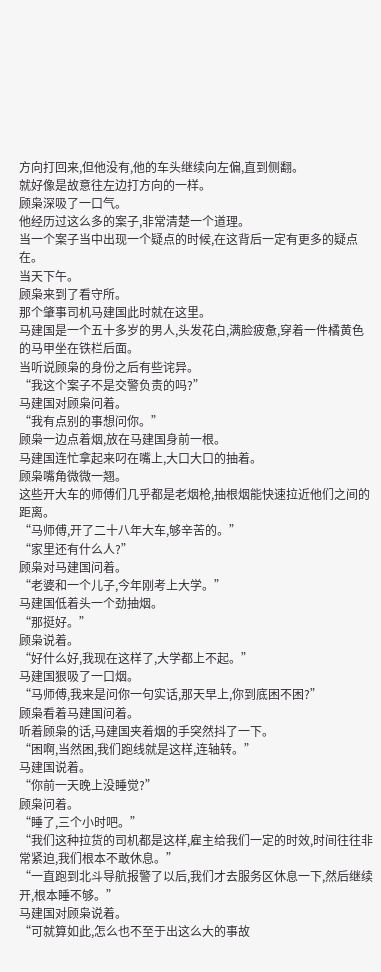方向打回来,但他没有,他的车头继续向左偏,直到侧翻。
就好像是故意往左边打方向的一样。
顾枭深吸了一口气。
他经历过这么多的案子,非常清楚一个道理。
当一个案子当中出现一个疑点的时候,在这背后一定有更多的疑点在。
当天下午。
顾枭来到了看守所。
那个肇事司机马建国此时就在这里。
马建国是一个五十多岁的男人,头发花白,满脸疲惫,穿着一件橘黄色的马甲坐在铁栏后面。
当听说顾枭的身份之后有些诧异。
“我这个案子不是交警负责的吗?”
马建国对顾枭问着。
“我有点别的事想问你。”
顾枭一边点着烟,放在马建国身前一根。
马建国连忙拿起来叼在嘴上,大口大口的抽着。
顾枭嘴角微微一翘。
这些开大车的师傅们几乎都是老烟枪,抽根烟能快速拉近他们之间的距离。
“马师傅,开了二十八年大车,够辛苦的。”
“家里还有什么人?”
顾枭对马建国问着。
“老婆和一个儿子,今年刚考上大学。”
马建国低着头一个劲抽烟。
“那挺好。”
顾枭说着。
“好什么好,我现在这样了,大学都上不起。”
马建国狠吸了一口烟。
“马师傅,我来是问你一句实话,那天早上,你到底困不困?”
顾枭看着马建国问着。
听着顾枭的话,马建国夹着烟的手突然抖了一下。
“困啊,当然困,我们跑线就是这样,连轴转。”
马建国说着。
“你前一天晚上没睡觉?”
顾枭问着。
“睡了,三个小时吧。”
“我们这种拉货的司机都是这样,雇主给我们一定的时效,时间往往非常紧迫,我们根本不敢休息。”
“一直跑到北斗导航报警了以后,我们才去服务区休息一下,然后继续开,根本睡不够。”
马建国对顾枭说着。
“可就算如此,怎么也不至于出这么大的事故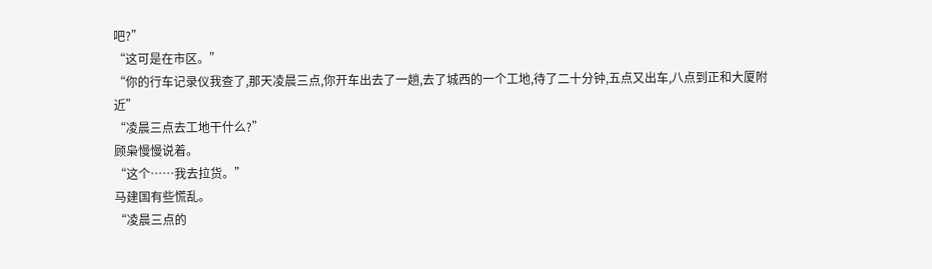吧?”
“这可是在市区。”
“你的行车记录仪我查了,那天凌晨三点,你开车出去了一趟,去了城西的一个工地,待了二十分钟,五点又出车,八点到正和大厦附近”
“凌晨三点去工地干什么?”
顾枭慢慢说着。
“这个……我去拉货。”
马建国有些慌乱。
“凌晨三点的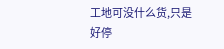工地可没什么货,只是好停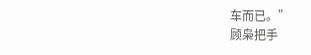车而已。”
顾枭把手